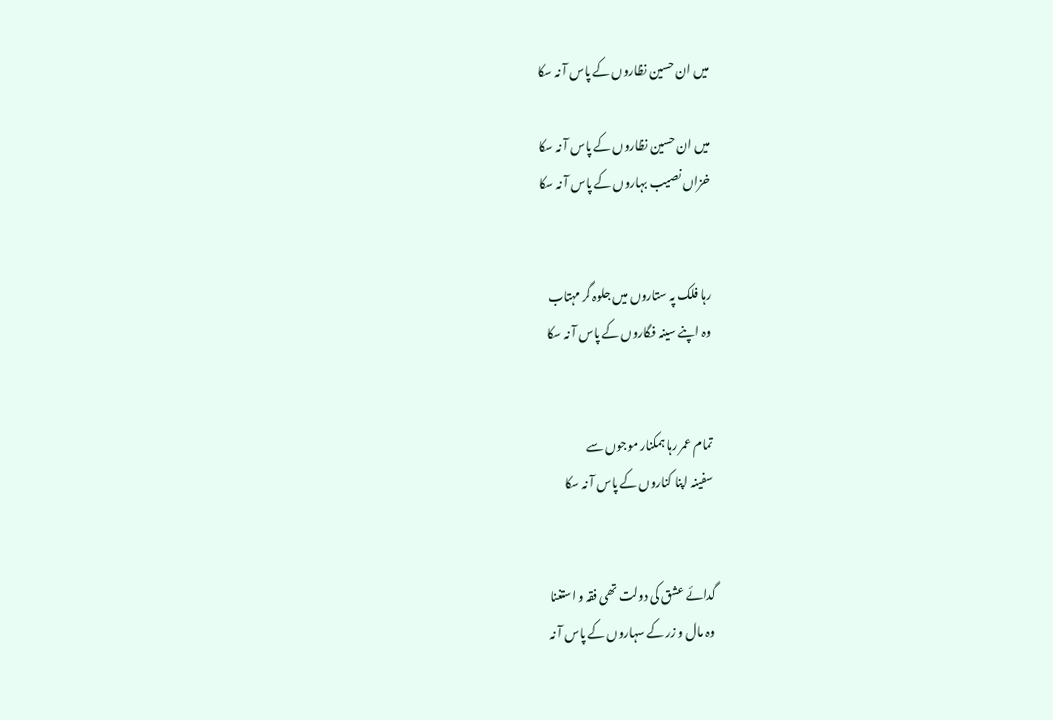میں ان حسین نظاروں کے پاس آ نہ سکا

میں ان حسین نظاروں کے پاس آ نہ سکا
خزاں نصیب بہاروں کے پاس آ نہ سکا


رہا فلک پہ ستاروں میں جلوہ گر مہتاب
وہ اپنے سینہ فگاروں کے پاس آ نہ سکا


تمام عمر رہا ہمکنار موجوں سے
سفینہ اپنا کناروں کے پاس آ نہ سکا


گدائے عشق کی دولت تھی فقہ و استغنا
وہ مال و زر کے سہاروں کے پاس آ نہ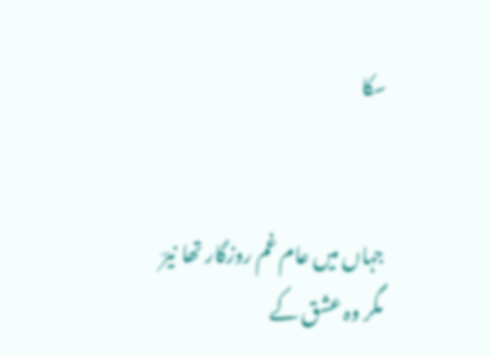سکا


جہاں میں عام غم روزگار تھا نیرؔ
مگر وہ عشق کے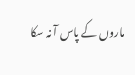ماروں کے پاس آ نہ سکا